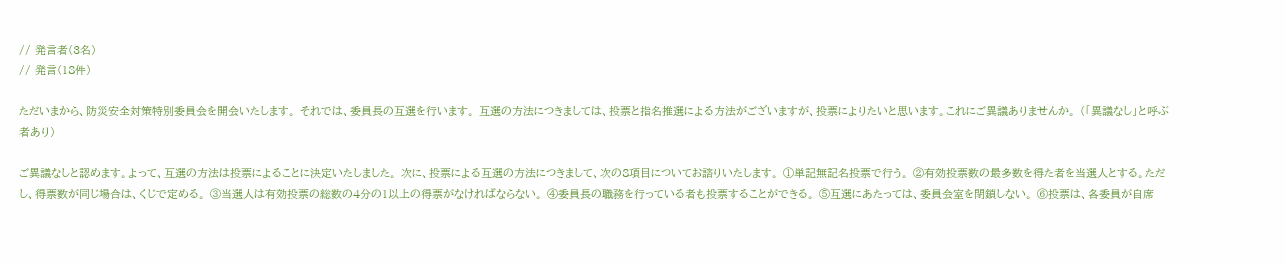// 発言者(3名)
// 発言(18件)

ただいまから、防災安全対策特別委員会を開会いたします。 それでは、委員長の互選を行います。 互選の方法につきましては、投票と指名推選による方法がございますが、投票によりたいと思います。これにご異議ありませんか。 (「異議なし」と呼ぶ者あり)

ご異議なしと認めます。よって、互選の方法は投票によることに決定いたしました。 次に、投票による互選の方法につきまして、次の8項目についてお諮りいたします。 ①単記無記名投票で行う。 ②有効投票数の最多数を得た者を当選人とする。ただし、得票数が同じ場合は、くじで定める。 ③当選人は有効投票の総数の4分の1以上の得票がなければならない。 ④委員長の職務を行っている者も投票することができる。 ⑤互選にあたっては、委員会室を閉鎖しない。 ⑥投票は、各委員が自席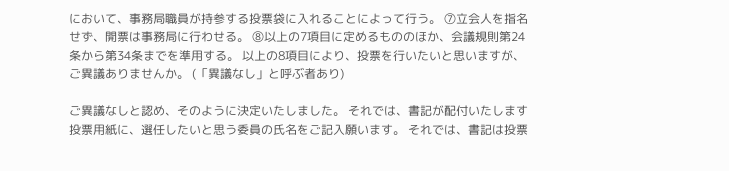において、事務局職員が持参する投票袋に入れることによって行う。 ⑦立会人を指名せず、開票は事務局に行わせる。 ⑧以上の7項目に定めるもののほか、会議規則第24条から第34条までを準用する。 以上の8項目により、投票を行いたいと思いますが、ご異議ありませんか。 (「異議なし」と呼ぶ者あり)

ご異議なしと認め、そのように決定いたしました。 それでは、書記が配付いたします投票用紙に、選任したいと思う委員の氏名をご記入願います。 それでは、書記は投票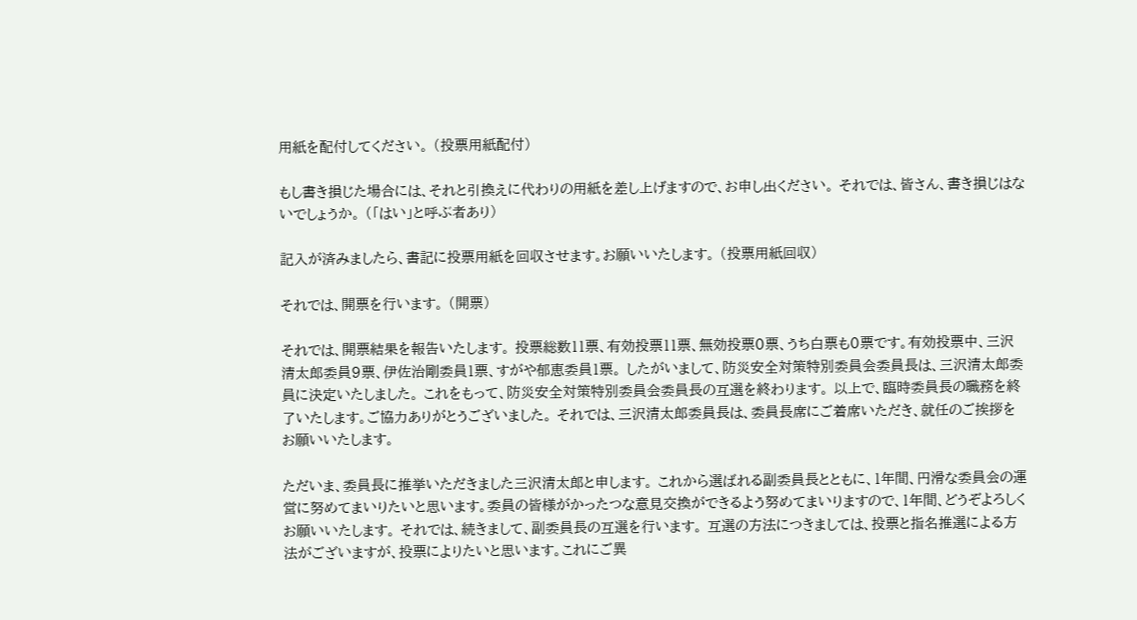用紙を配付してください。 (投票用紙配付)

もし書き損じた場合には、それと引換えに代わりの用紙を差し上げますので、お申し出ください。 それでは、皆さん、書き損じはないでしょうか。 (「はい」と呼ぶ者あり)

記入が済みましたら、書記に投票用紙を回収させます。お願いいたします。 (投票用紙回収)

それでは、開票を行います。 (開票)

それでは、開票結果を報告いたします。 投票総数11票、有効投票11票、無効投票0票、うち白票も0票です。有効投票中、三沢清太郎委員9票、伊佐治剛委員1票、すがや郁恵委員1票。 したがいまして、防災安全対策特別委員会委員長は、三沢清太郎委員に決定いたしました。 これをもって、防災安全対策特別委員会委員長の互選を終わります。 以上で、臨時委員長の職務を終了いたします。ご協力ありがとうございました。 それでは、三沢清太郎委員長は、委員長席にご着席いただき、就任のご挨拶をお願いいたします。

ただいま、委員長に推挙いただきました三沢清太郎と申します。 これから選ばれる副委員長とともに、1年間、円滑な委員会の運営に努めてまいりたいと思います。委員の皆様がかったつな意見交換ができるよう努めてまいりますので、1年間、どうぞよろしくお願いいたします。 それでは、続きまして、副委員長の互選を行います。 互選の方法につきましては、投票と指名推選による方法がございますが、投票によりたいと思います。これにご異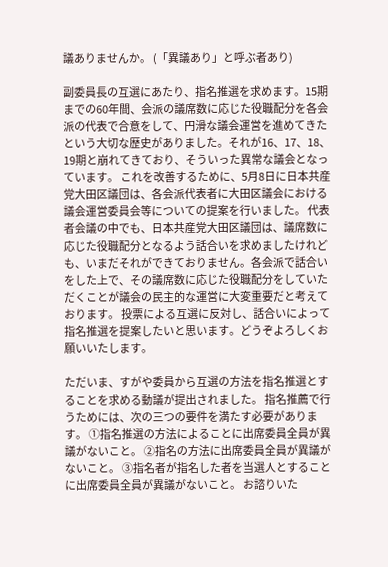議ありませんか。 (「異議あり」と呼ぶ者あり)

副委員長の互選にあたり、指名推選を求めます。15期までの60年間、会派の議席数に応じた役職配分を各会派の代表で合意をして、円滑な議会運営を進めてきたという大切な歴史がありました。それが16、17、18、19期と崩れてきており、そういった異常な議会となっています。 これを改善するために、5月8日に日本共産党大田区議団は、各会派代表者に大田区議会における議会運営委員会等についての提案を行いました。 代表者会議の中でも、日本共産党大田区議団は、議席数に応じた役職配分となるよう話合いを求めましたけれども、いまだそれができておりません。各会派で話合いをした上で、その議席数に応じた役職配分をしていただくことが議会の民主的な運営に大変重要だと考えております。 投票による互選に反対し、話合いによって指名推選を提案したいと思います。どうぞよろしくお願いいたします。

ただいま、すがや委員から互選の方法を指名推選とすることを求める動議が提出されました。 指名推薦で行うためには、次の三つの要件を満たす必要があります。 ①指名推選の方法によることに出席委員全員が異議がないこと。 ②指名の方法に出席委員全員が異議がないこと。 ③指名者が指名した者を当選人とすることに出席委員全員が異議がないこと。 お諮りいた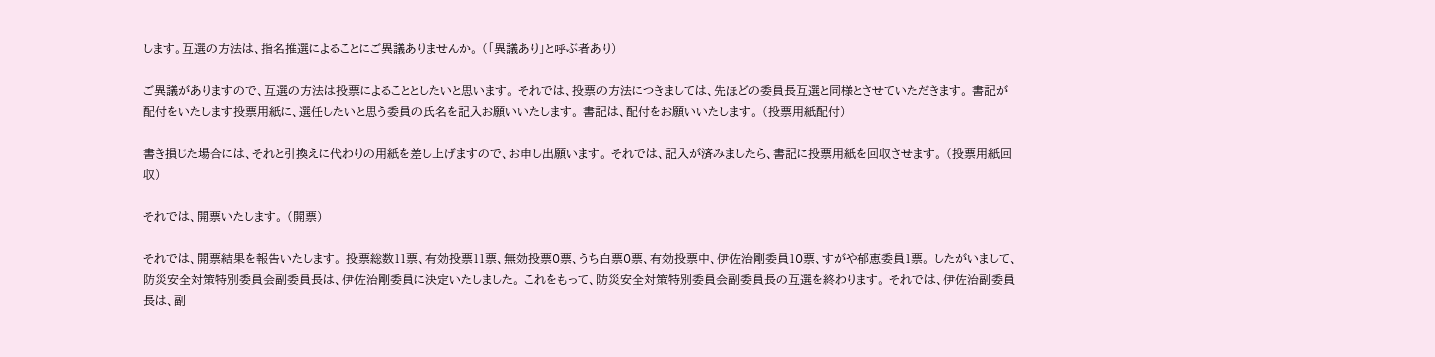します。互選の方法は、指名推選によることにご異議ありませんか。 (「異議あり」と呼ぶ者あり)

ご異議がありますので、互選の方法は投票によることとしたいと思います。 それでは、投票の方法につきましては、先ほどの委員長互選と同様とさせていただきます。 書記が配付をいたします投票用紙に、選任したいと思う委員の氏名を記入お願いいたします。 書記は、配付をお願いいたします。 (投票用紙配付)

書き損じた場合には、それと引換えに代わりの用紙を差し上げますので、お申し出願います。 それでは、記入が済みましたら、書記に投票用紙を回収させます。 (投票用紙回収)

それでは、開票いたします。 (開票)

それでは、開票結果を報告いたします。 投票総数11票、有効投票11票、無効投票0票、うち白票0票、有効投票中、伊佐治剛委員10票、すがや郁恵委員1票。 したがいまして、防災安全対策特別委員会副委員長は、伊佐治剛委員に決定いたしました。 これをもって、防災安全対策特別委員会副委員長の互選を終わります。 それでは、伊佐治副委員長は、副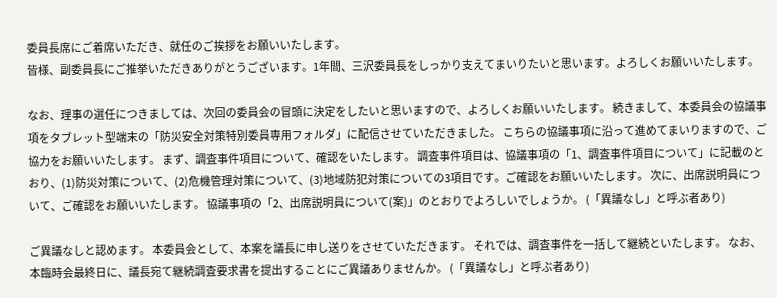委員長席にご着席いただき、就任のご挨拶をお願いいたします。
皆様、副委員長にご推挙いただきありがとうございます。1年間、三沢委員長をしっかり支えてまいりたいと思います。よろしくお願いいたします。

なお、理事の選任につきましては、次回の委員会の冒頭に決定をしたいと思いますので、よろしくお願いいたします。 続きまして、本委員会の協議事項をタブレット型端末の「防災安全対策特別委員専用フォルダ」に配信させていただきました。 こちらの協議事項に沿って進めてまいりますので、ご協力をお願いいたします。 まず、調査事件項目について、確認をいたします。 調査事件項目は、協議事項の「1、調査事件項目について」に記載のとおり、(1)防災対策について、(2)危機管理対策について、(3)地域防犯対策についての3項目です。ご確認をお願いいたします。 次に、出席説明員について、ご確認をお願いいたします。 協議事項の「2、出席説明員について(案)」のとおりでよろしいでしょうか。 (「異議なし」と呼ぶ者あり)

ご異議なしと認めます。 本委員会として、本案を議長に申し送りをさせていただきます。 それでは、調査事件を一括して継続といたします。 なお、本臨時会最終日に、議長宛て継続調査要求書を提出することにご異議ありませんか。 (「異議なし」と呼ぶ者あり)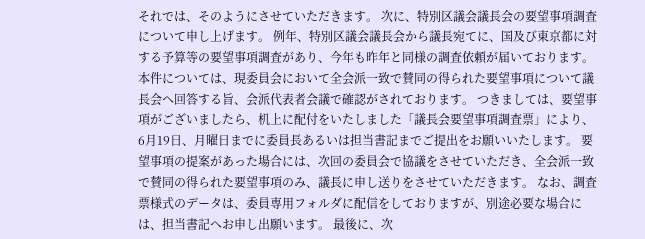それでは、そのようにさせていただきます。 次に、特別区議会議長会の要望事項調査について申し上げます。 例年、特別区議会議長会から議長宛てに、国及び東京都に対する予算等の要望事項調査があり、今年も昨年と同様の調査依頼が届いております。 本件については、現委員会において全会派一致で賛同の得られた要望事項について議長会へ回答する旨、会派代表者会議で確認がされております。 つきましては、要望事項がございましたら、机上に配付をいたしました「議長会要望事項調査票」により、6月19日、月曜日までに委員長あるいは担当書記までご提出をお願いいたします。 要望事項の提案があった場合には、次回の委員会で協議をさせていただき、全会派一致で賛同の得られた要望事項のみ、議長に申し送りをさせていただきます。 なお、調査票様式のデータは、委員専用フォルダに配信をしておりますが、別途必要な場合には、担当書記へお申し出願います。 最後に、次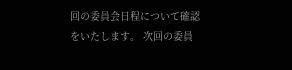回の委員会日程について確認をいたします。 次回の委員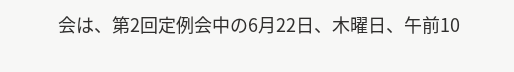会は、第2回定例会中の6月22日、木曜日、午前10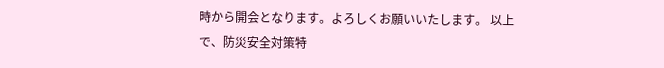時から開会となります。よろしくお願いいたします。 以上で、防災安全対策特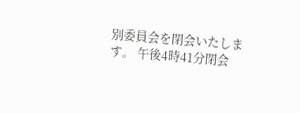別委員会を閉会いたします。 午後4時41分閉会